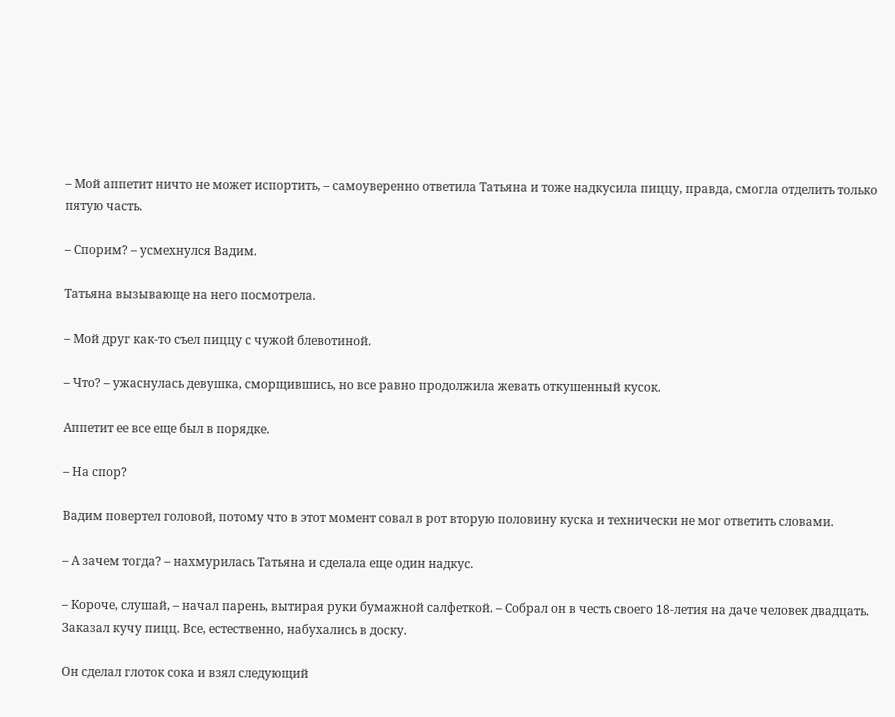– Мой аппетит ничто не может испортить, – самоуверенно ответила Татьяна и тоже надкусила пиццу, правда, смогла отделить только пятую часть.

– Спорим? – усмехнулся Вадим.

Татьяна вызывающе на него посмотрела.

– Мой друг как-то съел пиццу с чужой блевотиной.

– Что? – ужаснулась девушка, сморщившись, но все равно продолжила жевать откушенный кусок.

Аппетит ее все еще был в порядке.

– На спор?

Вадим повертел головой, потому что в этот момент совал в рот вторую половину куска и технически не мог ответить словами.

– А зачем тогда? – нахмурилась Татьяна и сделала еще один надкус.

– Короче, слушай, – начал парень, вытирая руки бумажной салфеткой. – Собрал он в честь своего 18-летия на даче человек двадцать. Заказал кучу пицц. Все, естественно, набухались в доску.

Он сделал глоток сока и взял следующий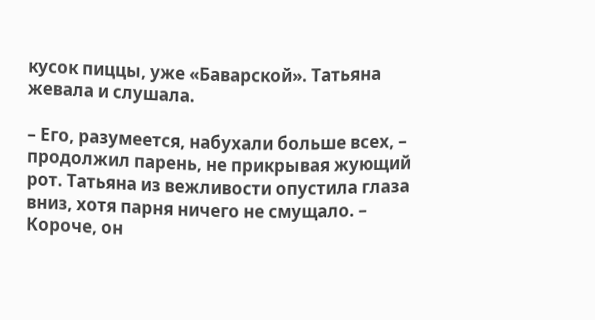кусок пиццы, уже «Баварской». Татьяна жевала и слушала.

– Его, разумеется, набухали больше всех, – продолжил парень, не прикрывая жующий рот. Татьяна из вежливости опустила глаза вниз, хотя парня ничего не смущало. – Короче, он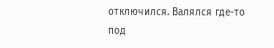отключился. Валялся где-то под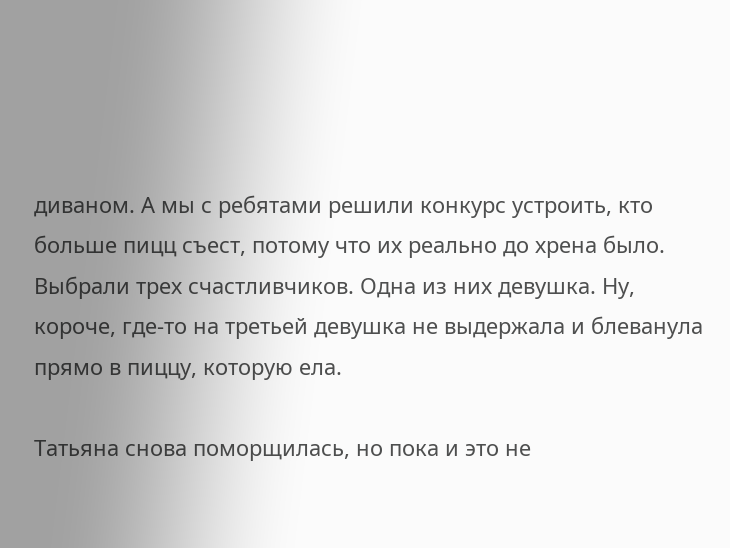диваном. А мы с ребятами решили конкурс устроить, кто больше пицц съест, потому что их реально до хрена было. Выбрали трех счастливчиков. Одна из них девушка. Ну, короче, где-то на третьей девушка не выдержала и блеванула прямо в пиццу, которую ела.

Татьяна снова поморщилась, но пока и это не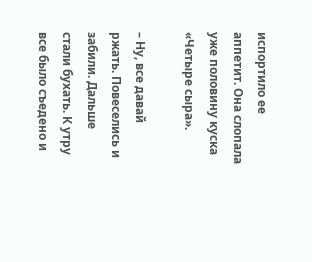испортило ее аппетит. Она слопала уже половину куска «Четыре сыра».

– Ну, все давай ржать. Повеселись и забили. Дальше стали бухать. К утру все было съедено и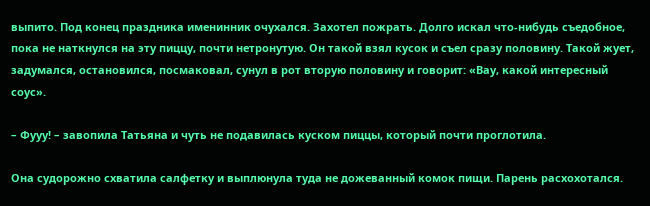выпито. Под конец праздника именинник очухался. Захотел пожрать. Долго искал что-нибудь съедобное, пока не наткнулся на эту пиццу, почти нетронутую. Он такой взял кусок и съел сразу половину. Такой жует, задумался, остановился, посмаковал, сунул в рот вторую половину и говорит: «Вау, какой интересный соус».

– Фууу! – завопила Татьяна и чуть не подавилась куском пиццы, который почти проглотила.

Она судорожно схватила салфетку и выплюнула туда не дожеванный комок пищи. Парень расхохотался.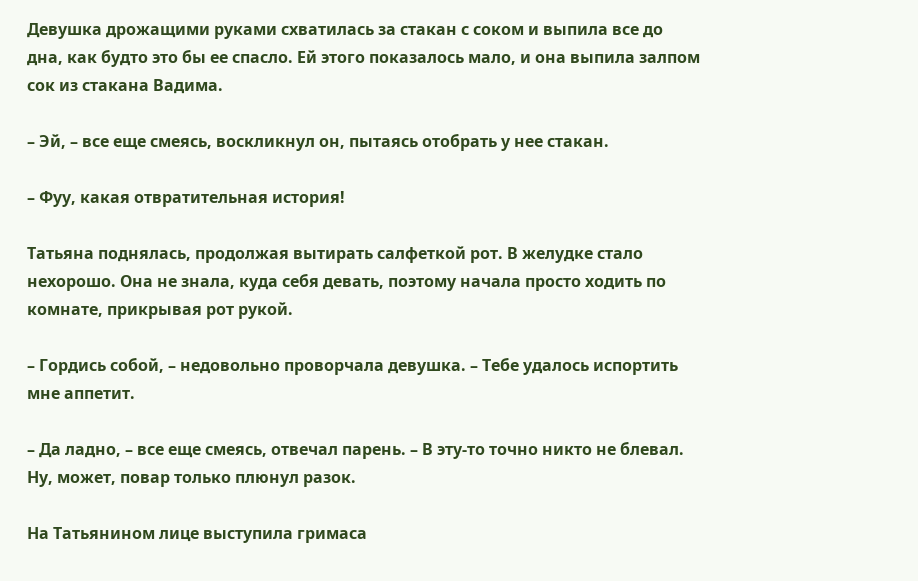Девушка дрожащими руками схватилась за стакан с соком и выпила все до дна, как будто это бы ее спасло. Ей этого показалось мало, и она выпила залпом сок из стакана Вадима.

– Эй, – все еще смеясь, воскликнул он, пытаясь отобрать у нее стакан.

– Фуу, какая отвратительная история!

Татьяна поднялась, продолжая вытирать салфеткой рот. В желудке стало нехорошо. Она не знала, куда себя девать, поэтому начала просто ходить по комнате, прикрывая рот рукой.

– Гордись собой, – недовольно проворчала девушка. – Тебе удалось испортить мне аппетит.

– Да ладно, – все еще смеясь, отвечал парень. – В эту-то точно никто не блевал. Ну, может, повар только плюнул разок.

На Татьянином лице выступила гримаса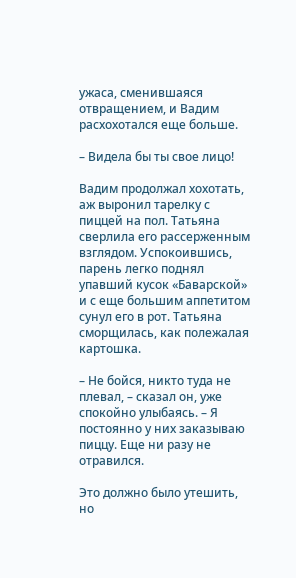ужаса, сменившаяся отвращением, и Вадим расхохотался еще больше.

– Видела бы ты свое лицо!

Вадим продолжал хохотать, аж выронил тарелку с пиццей на пол. Татьяна сверлила его рассерженным взглядом. Успокоившись, парень легко поднял упавший кусок «Баварской» и с еще большим аппетитом сунул его в рот. Татьяна сморщилась, как полежалая картошка.

– Не бойся, никто туда не плевал, – сказал он, уже спокойно улыбаясь. – Я постоянно у них заказываю пиццу. Еще ни разу не отравился.

Это должно было утешить, но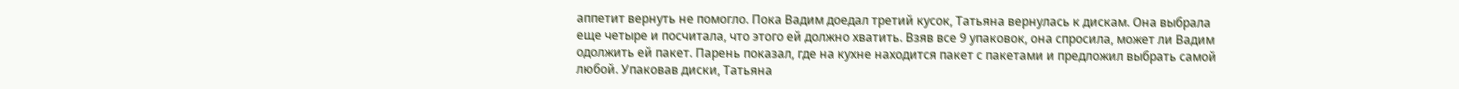аппетит вернуть не помогло. Пока Вадим доедал третий кусок, Татьяна вернулась к дискам. Она выбрала еще четыре и посчитала, что этого ей должно хватить. Взяв все 9 упаковок, она спросила, может ли Вадим одолжить ей пакет. Парень показал, где на кухне находится пакет с пакетами и предложил выбрать самой любой. Упаковав диски, Татьяна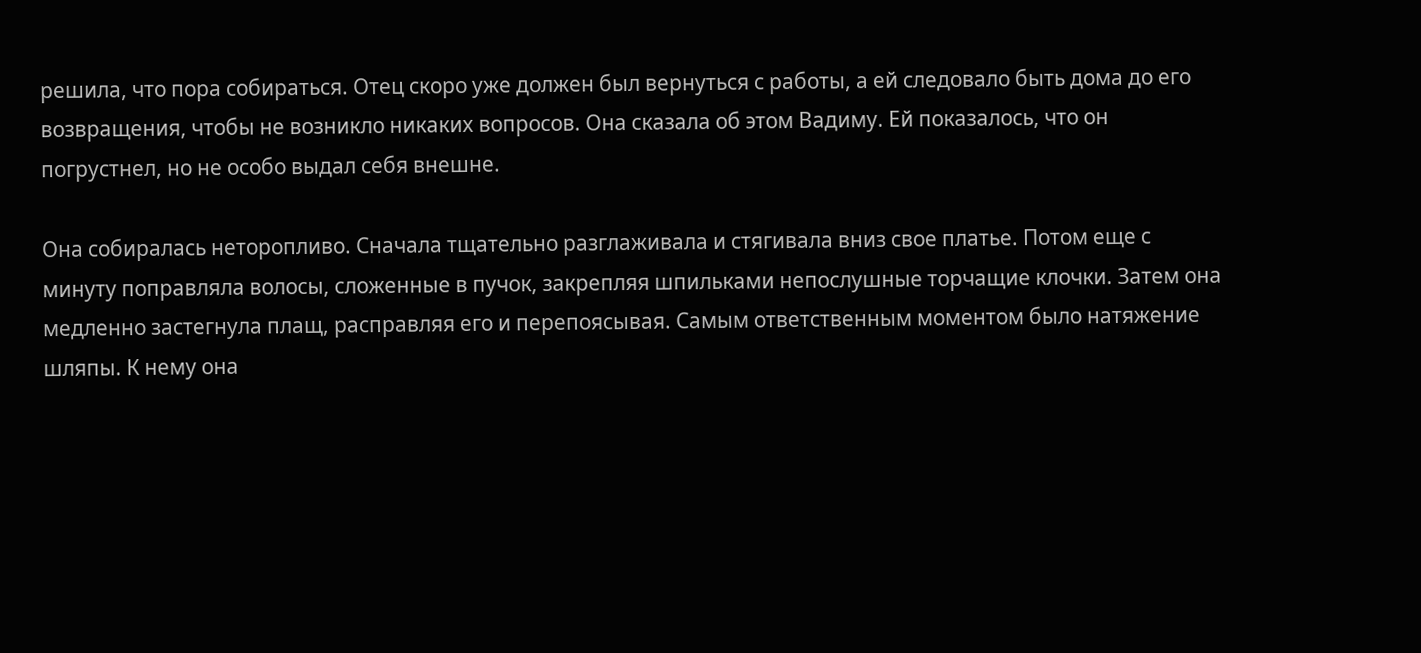решила, что пора собираться. Отец скоро уже должен был вернуться с работы, а ей следовало быть дома до его возвращения, чтобы не возникло никаких вопросов. Она сказала об этом Вадиму. Ей показалось, что он погрустнел, но не особо выдал себя внешне.

Она собиралась неторопливо. Сначала тщательно разглаживала и стягивала вниз свое платье. Потом еще с минуту поправляла волосы, сложенные в пучок, закрепляя шпильками непослушные торчащие клочки. Затем она медленно застегнула плащ, расправляя его и перепоясывая. Самым ответственным моментом было натяжение шляпы. К нему она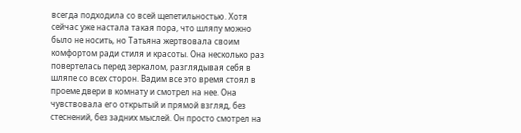всегда подходила со всей щепетильностью. Хотя сейчас уже настала такая пора, что шляпу можно было не носить, но Татьяна жертвовала своим комфортом ради стиля и красоты. Она несколько раз повертелась перед зеркалом, разглядывая себя в шляпе со всех сторон. Вадим все это время стоял в проеме двери в комнату и смотрел на нее. Она чувствовала его открытый и прямой взгляд, без стеснений, без задних мыслей. Он просто смотрел на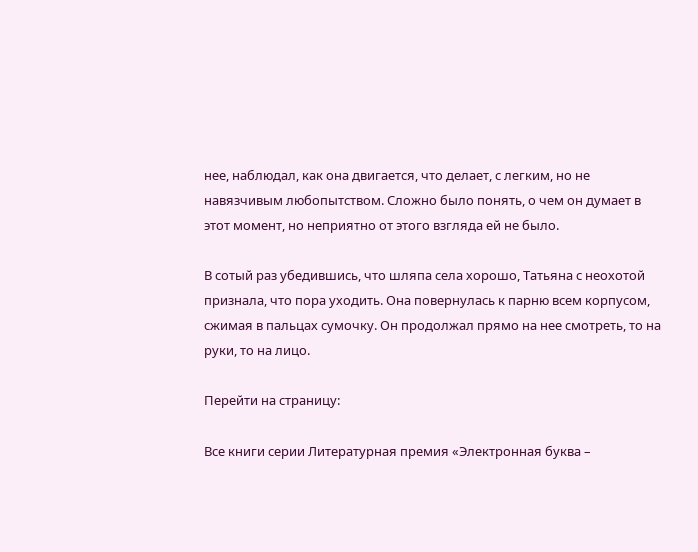нее, наблюдал, как она двигается, что делает, с легким, но не навязчивым любопытством. Сложно было понять, о чем он думает в этот момент, но неприятно от этого взгляда ей не было.

В сотый раз убедившись, что шляпа села хорошо, Татьяна с неохотой признала, что пора уходить. Она повернулась к парню всем корпусом, сжимая в пальцах сумочку. Он продолжал прямо на нее смотреть, то на руки, то на лицо.

Перейти на страницу:

Все книги серии Литературная премия «Электронная буква –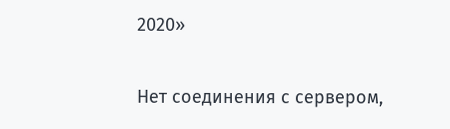2020»

Нет соединения с сервером,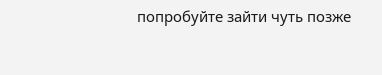попробуйте зайти чуть позже